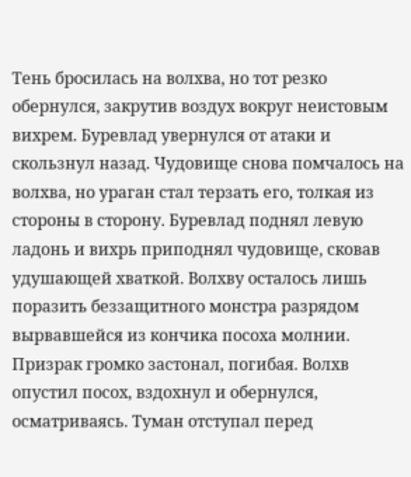Тень бросилась на волхва, но тот резко обернулся, закрутив воздух вокруг неистовым вихрем. Буревлад увернулся от атаки и скользнул назад. Чудовище снова помчалось на волхва, но ураган стал терзать его, толкая из стороны в сторону. Буревлад поднял левую ладонь и вихрь приподнял чудовище, сковав удушающей хваткой. Волхву осталось лишь поразить беззащитного монстра разрядом вырвавшейся из кончика посоха молнии.
Призрак громко застонал, погибая. Волхв опустил посох, вздохнул и обернулся, осматриваясь. Туман отступал перед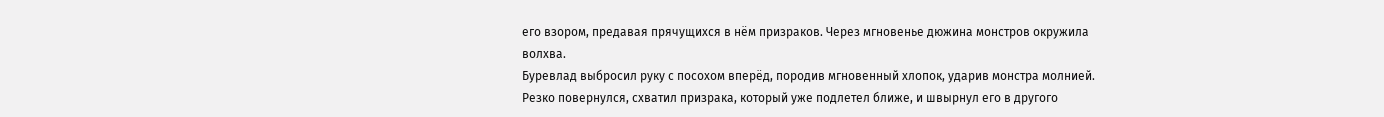его взором, предавая прячущихся в нём призраков. Через мгновенье дюжина монстров окружила волхва.
Буревлад выбросил руку с посохом вперёд, породив мгновенный хлопок, ударив монстра молнией. Резко повернулся, схватил призрака, который уже подлетел ближе, и швырнул его в другого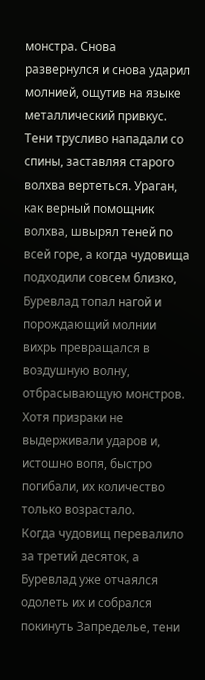монстра. Снова развернулся и снова ударил молнией, ощутив на языке металлический привкус. Тени трусливо нападали со спины, заставляя старого волхва вертеться. Ураган, как верный помощник волхва, швырял теней по всей горе, а когда чудовища подходили совсем близко, Буревлад топал нагой и порождающий молнии вихрь превращался в воздушную волну, отбрасывающую монстров. Хотя призраки не выдерживали ударов и, истошно вопя, быстро погибали, их количество только возрастало.
Когда чудовищ перевалило за третий десяток, а Буревлад уже отчаялся одолеть их и собрался покинуть Запределье, тени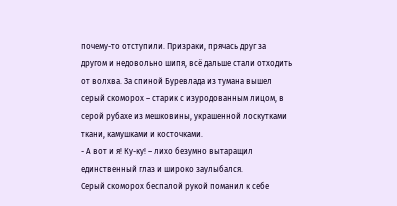почему-то отступили. Призраки, прячась друг за другом и недовольно шипя, всё дальше стали отходить от волхва. За спиной Буревлада из тумана вышел серый скоморох – старик с изуродованным лицом, в серой рубахе из мешковины, украшенной лоскутками ткани, камушками и косточками.
- А вот и я! Ку-ку! – лихо безумно вытаращил единственный глаз и широко заулыбался.
Серый скоморох беспалой рукой поманил к себе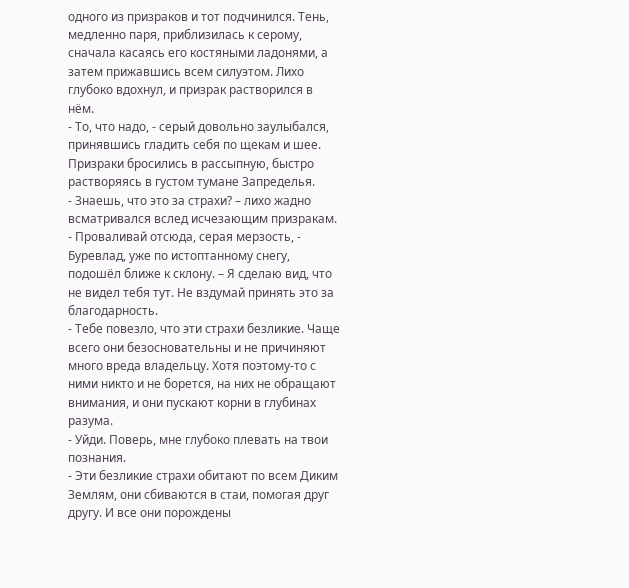одного из призраков и тот подчинился. Тень, медленно паря, приблизилась к серому, сначала касаясь его костяными ладонями, а затем прижавшись всем силуэтом. Лихо глубоко вдохнул, и призрак растворился в нём.
- То, что надо, - серый довольно заулыбался, принявшись гладить себя по щекам и шее.
Призраки бросились в рассыпную, быстро растворяясь в густом тумане Запределья.
- Знаешь, что это за страхи? – лихо жадно всматривался вслед исчезающим призракам.
- Проваливай отсюда, серая мерзость, - Буревлад, уже по истоптанному снегу, подошёл ближе к склону. – Я сделаю вид, что не видел тебя тут. Не вздумай принять это за благодарность.
- Тебе повезло, что эти страхи безликие. Чаще всего они безосновательны и не причиняют много вреда владельцу. Хотя поэтому-то с ними никто и не борется, на них не обращают внимания, и они пускают корни в глубинах разума.
- Уйди. Поверь, мне глубоко плевать на твои познания.
- Эти безликие страхи обитают по всем Диким Землям, они сбиваются в стаи, помогая друг другу. И все они порождены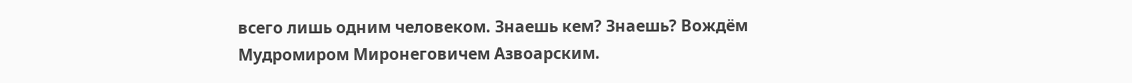всего лишь одним человеком. Знаешь кем? Знаешь? Вождём Мудромиром Миронеговичем Азвоарским.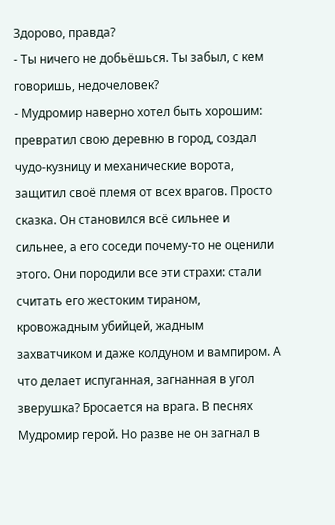Здорово, правда?
- Ты ничего не добьёшься. Ты забыл, с кем говоришь, недочеловек?
- Мудромир наверно хотел быть хорошим: превратил свою деревню в город, создал чудо-кузницу и механические ворота, защитил своё племя от всех врагов. Просто сказка. Он становился всё сильнее и сильнее, а его соседи почему-то не оценили этого. Они породили все эти страхи: стали считать его жестоким тираном, кровожадным убийцей, жадным захватчиком и даже колдуном и вампиром. А что делает испуганная, загнанная в угол зверушка? Бросается на врага. В песнях Мудромир герой. Но разве не он загнал в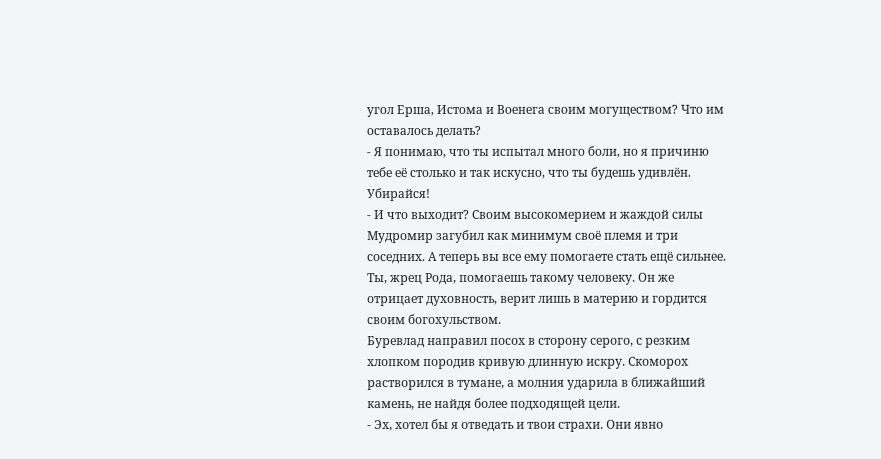угол Ерша, Истома и Военега своим могуществом? Что им оставалось делать?
- Я понимаю, что ты испытал много боли, но я причиню тебе её столько и так искусно, что ты будешь удивлён. Убирайся!
- И что выходит? Своим высокомерием и жаждой силы Мудромир загубил как минимум своё племя и три соседних. А теперь вы все ему помогаете стать ещё сильнее. Ты, жрец Рода, помогаешь такому человеку. Он же отрицает духовность, верит лишь в материю и гордится своим богохульством.
Буревлад направил посох в сторону серого, с резким хлопком породив кривую длинную искру. Скоморох растворился в тумане, а молния ударила в ближайший камень, не найдя более подходящей цели.
- Эх, хотел бы я отведать и твои страхи. Они явно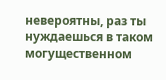невероятны, раз ты нуждаешься в таком могущественном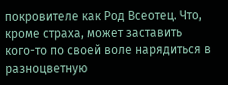покровителе как Род Всеотец. Что, кроме страха, может заставить кого-то по своей воле нарядиться в разноцветную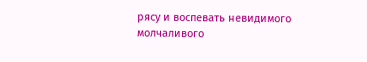рясу и воспевать невидимого молчаливого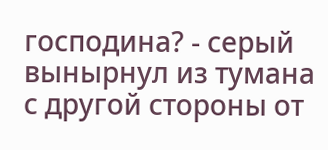господина? - серый вынырнул из тумана с другой стороны от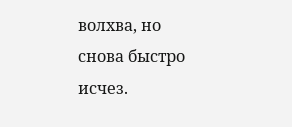волхва, но снова быстро исчез.